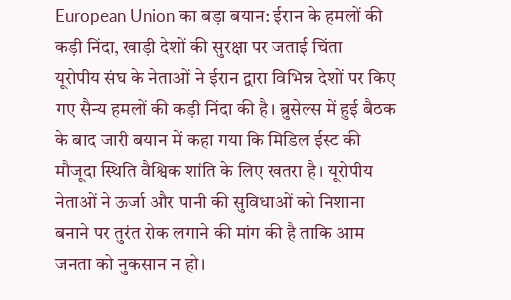European Union का बड़ा बयान: ईरान के हमलों की कड़ी निंदा, खाड़ी देशों की सुरक्षा पर जताई चिंता
यूरोपीय संघ के नेताओं ने ईरान द्वारा विभिन्न देशों पर किए गए सैन्य हमलों की कड़ी निंदा की है। ब्रुसेल्स में हुई बैठक के बाद जारी बयान में कहा गया कि मिडिल ईस्ट की मौजूदा स्थिति वैश्विक शांति के लिए खतरा है। यूरोपीय नेताओं ने ऊर्जा और पानी की सुविधाओं को निशाना बनाने पर तुरंत रोक लगाने की मांग की है ताकि आम जनता को नुकसान न हो।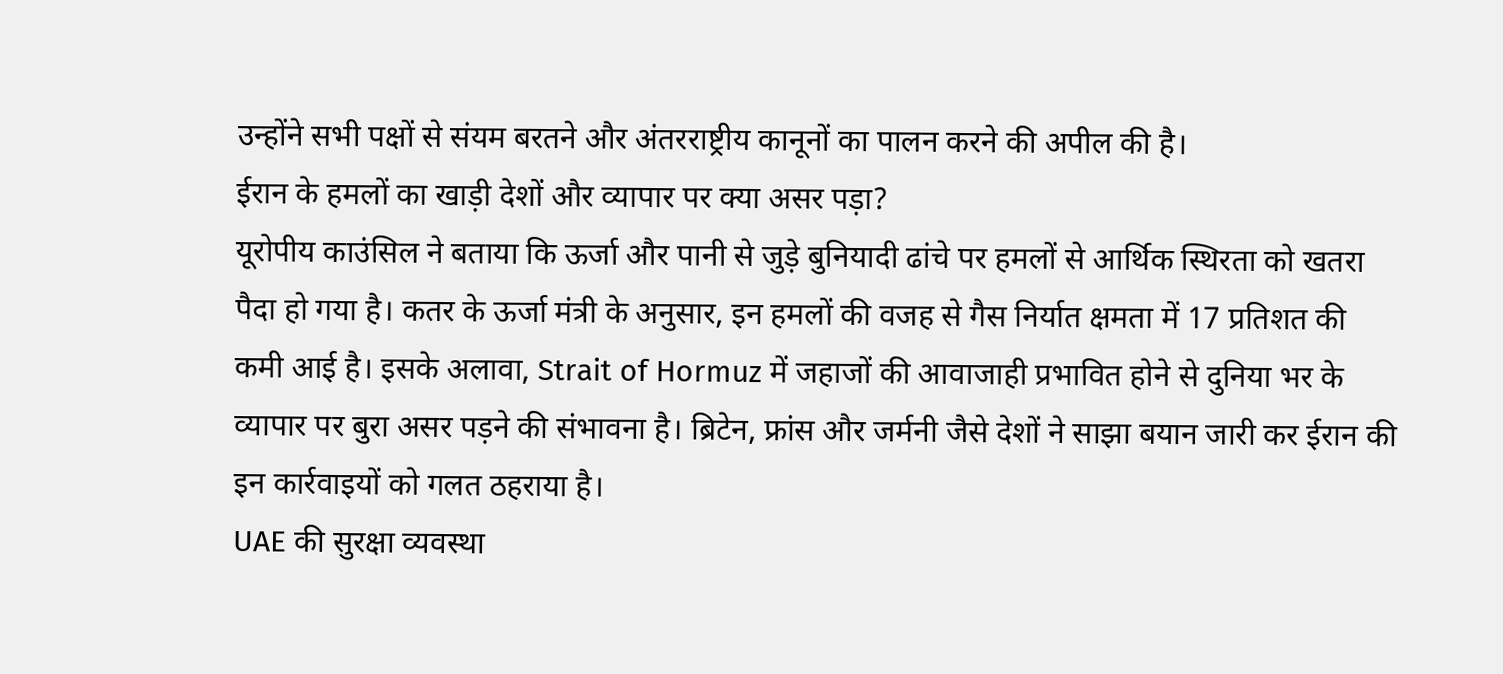उन्होंने सभी पक्षों से संयम बरतने और अंतरराष्ट्रीय कानूनों का पालन करने की अपील की है।
ईरान के हमलों का खाड़ी देशों और व्यापार पर क्या असर पड़ा?
यूरोपीय काउंसिल ने बताया कि ऊर्जा और पानी से जुड़े बुनियादी ढांचे पर हमलों से आर्थिक स्थिरता को खतरा पैदा हो गया है। कतर के ऊर्जा मंत्री के अनुसार, इन हमलों की वजह से गैस निर्यात क्षमता में 17 प्रतिशत की कमी आई है। इसके अलावा, Strait of Hormuz में जहाजों की आवाजाही प्रभावित होने से दुनिया भर के व्यापार पर बुरा असर पड़ने की संभावना है। ब्रिटेन, फ्रांस और जर्मनी जैसे देशों ने साझा बयान जारी कर ईरान की इन कार्रवाइयों को गलत ठहराया है।
UAE की सुरक्षा व्यवस्था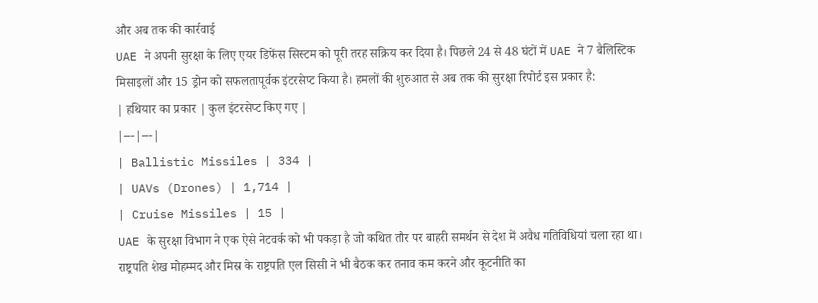और अब तक की कार्रवाई
UAE ने अपनी सुरक्षा के लिए एयर डिफेंस सिस्टम को पूरी तरह सक्रिय कर दिया है। पिछले 24 से 48 घंटों में UAE ने 7 बैलिस्टिक मिसाइलों और 15 ड्रोन को सफलतापूर्वक इंटरसेप्ट किया है। हमलों की शुरुआत से अब तक की सुरक्षा रिपोर्ट इस प्रकार है:
| हथियार का प्रकार | कुल इंटरसेप्ट किए गए |
|---|---|
| Ballistic Missiles | 334 |
| UAVs (Drones) | 1,714 |
| Cruise Missiles | 15 |
UAE के सुरक्षा विभाग ने एक ऐसे नेटवर्क को भी पकड़ा है जो कथित तौर पर बाहरी समर्थन से देश में अवैध गतिविधियां चला रहा था। राष्ट्रपति शेख मोहम्मद और मिस्र के राष्ट्रपति एल सिसी ने भी बैठक कर तनाव कम करने और कूटनीति का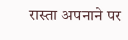रास्ता अपनाने पर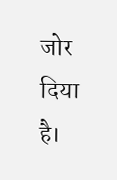जोर दिया है।